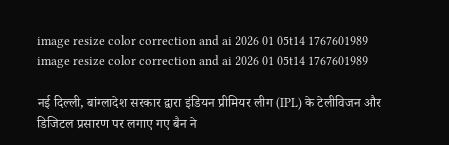image resize color correction and ai 2026 01 05t14 1767601989
image resize color correction and ai 2026 01 05t14 1767601989

नई दिल्ली, बांग्लादेश सरकार द्वारा इंडियन प्रीमियर लीग (IPL) के टेलीविजन और डिजिटल प्रसारण पर लगाए गए बैन ने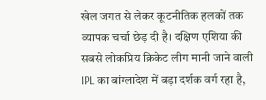खेल जगत से लेकर कूटनीतिक हलकों तक व्यापक चर्चा छेड़ दी है। दक्षिण एशिया की सबसे लोकप्रिय क्रिकेट लीग मानी जाने वाली IPL का बांग्लादेश में बड़ा दर्शक वर्ग रहा है,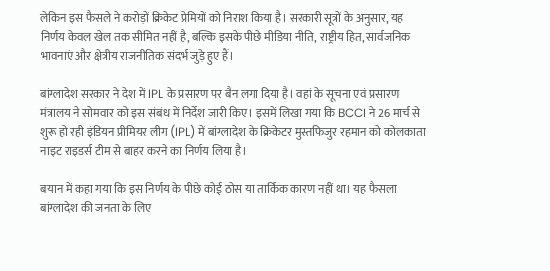लेकिन इस फैसले ने करोड़ों क्रिकेट प्रेमियों को निराश किया है। सरकारी सूत्रों के अनुसार, यह निर्णय केवल खेल तक सीमित नहीं है, बल्कि इसके पीछे मीडिया नीति, राष्ट्रीय हित, सार्वजनिक भावनाएं और क्षेत्रीय राजनीतिक संदर्भ जुड़े हुए हैं।

बांग्लादेश सरकार ने देश में IPL के प्रसारण पर बैन लगा दिया है। वहां के सूचना एवं प्रसारण मंत्रालय ने सोमवार को इस संबंध में निर्देश जारी किए। इसमें लिखा गया कि BCCI ने 26 मार्च से शुरू हो रही इंडियन प्रीमियर लीग (IPL) में बांग्लादेश के क्रिकेटर मुस्तफिजुर रहमान को कोलकाता नाइट राइडर्स टीम से बाहर करने का निर्णय लिया है।

बयान में कहा गया कि इस निर्णय के पीछे कोई ठोस या तार्किक कारण नहीं था। यह फैसला बांग्लादेश की जनता के लिए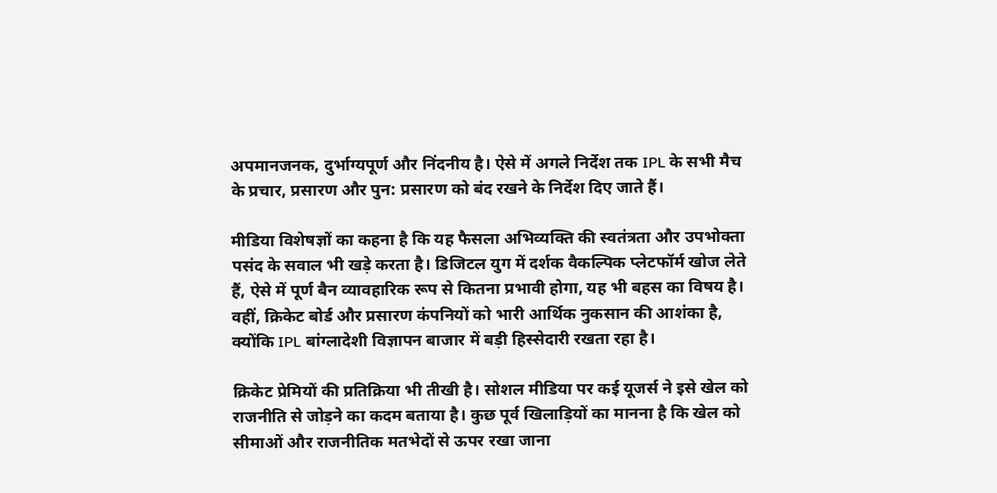अपमानजनक, दुर्भाग्यपूर्ण और निंदनीय है। ऐसे में अगले निर्देश तक IPL के सभी मैच के प्रचार, प्रसारण और पुन: प्रसारण को बंद रखने के निर्देश दिए जाते हैं।

मीडिया विशेषज्ञों का कहना है कि यह फैसला अभिव्यक्ति की स्वतंत्रता और उपभोक्ता पसंद के सवाल भी खड़े करता है। डिजिटल युग में दर्शक वैकल्पिक प्लेटफॉर्म खोज लेते हैं, ऐसे में पूर्ण बैन व्यावहारिक रूप से कितना प्रभावी होगा, यह भी बहस का विषय है। वहीं, क्रिकेट बोर्ड और प्रसारण कंपनियों को भारी आर्थिक नुकसान की आशंका है, क्योंकि IPL बांग्लादेशी विज्ञापन बाजार में बड़ी हिस्सेदारी रखता रहा है।

क्रिकेट प्रेमियों की प्रतिक्रिया भी तीखी है। सोशल मीडिया पर कई यूजर्स ने इसे खेल को राजनीति से जोड़ने का कदम बताया है। कुछ पूर्व खिलाड़ियों का मानना है कि खेल को सीमाओं और राजनीतिक मतभेदों से ऊपर रखा जाना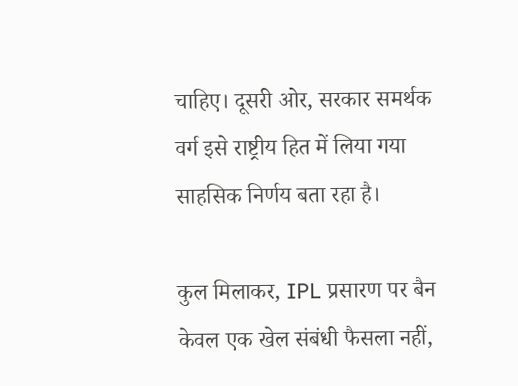चाहिए। दूसरी ओर, सरकार समर्थक वर्ग इसे राष्ट्रीय हित में लिया गया साहसिक निर्णय बता रहा है।

कुल मिलाकर, IPL प्रसारण पर बैन केवल एक खेल संबंधी फैसला नहीं,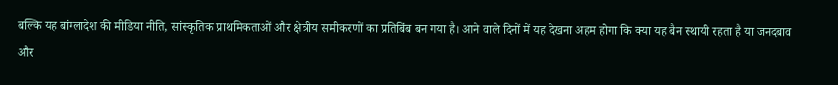बल्कि यह बांग्लादेश की मीडिया नीति, सांस्कृतिक प्राथमिकताओं और क्षेत्रीय समीकरणों का प्रतिबिंब बन गया है। आने वाले दिनों में यह देखना अहम होगा कि क्या यह बैन स्थायी रहता है या जनदबाव और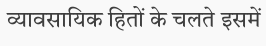व्यावसायिक हितों के चलते इसमें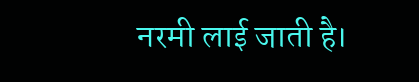नरमी लाई जाती है।